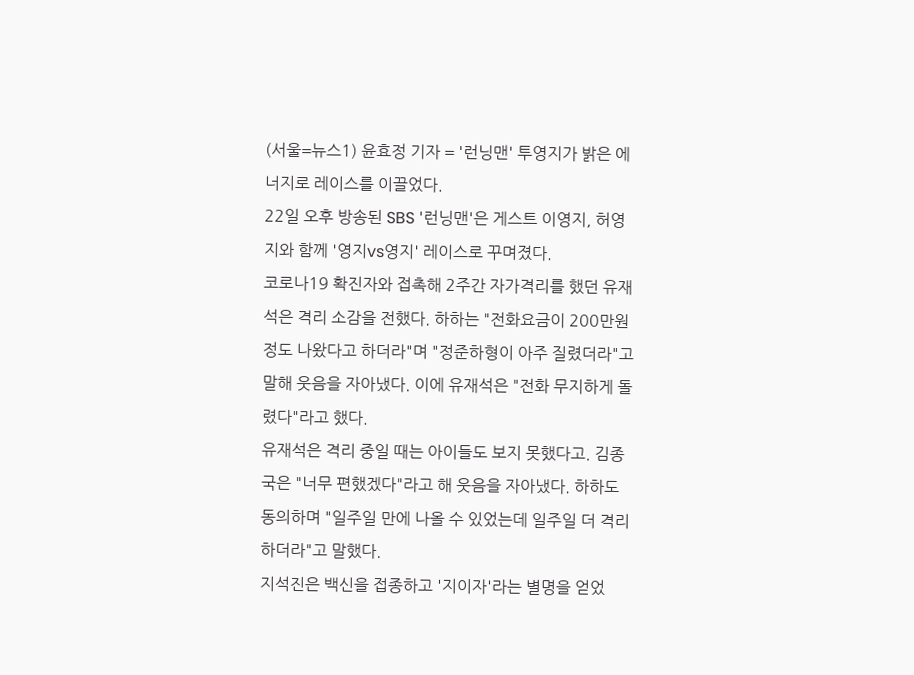(서울=뉴스1) 윤효정 기자 = '런닝맨' 투영지가 밝은 에너지로 레이스를 이끌었다.
22일 오후 방송된 SBS '런닝맨'은 게스트 이영지, 허영지와 함께 '영지vs영지' 레이스로 꾸며졌다.
코로나19 확진자와 접촉해 2주간 자가격리를 했던 유재석은 격리 소감을 전했다. 하하는 "전화요금이 200만원 정도 나왔다고 하더라"며 "정준하형이 아주 질렸더라"고 말해 웃음을 자아냈다. 이에 유재석은 "전화 무지하게 돌렸다"라고 했다.
유재석은 격리 중일 때는 아이들도 보지 못했다고. 김종국은 "너무 편했겠다"라고 해 웃음을 자아냈다. 하하도 동의하며 "일주일 만에 나올 수 있었는데 일주일 더 격리하더라"고 말했다.
지석진은 백신을 접종하고 '지이자'라는 별명을 얻었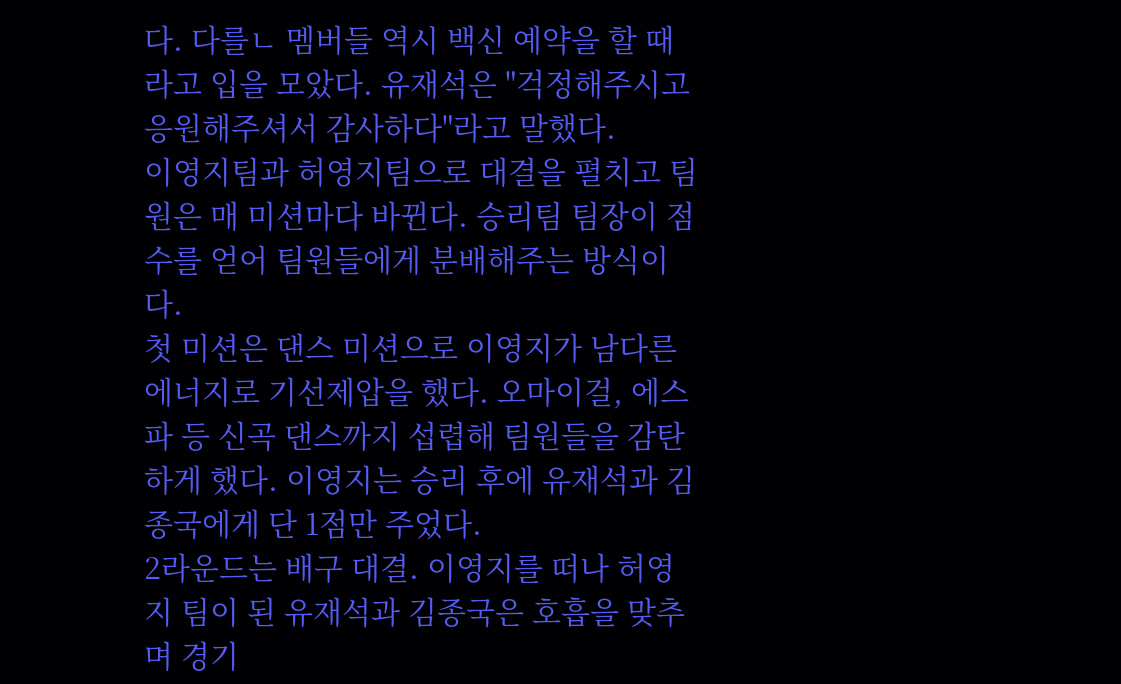다. 다를ㄴ 멤버들 역시 백신 예약을 할 때라고 입을 모았다. 유재석은 "걱정해주시고 응원해주셔서 감사하다"라고 말했다.
이영지팀과 허영지팀으로 대결을 펼치고 팀원은 매 미션마다 바뀐다. 승리팀 팀장이 점수를 얻어 팀원들에게 분배해주는 방식이다.
첫 미션은 댄스 미션으로 이영지가 남다른 에너지로 기선제압을 했다. 오마이걸, 에스파 등 신곡 댄스까지 섭렵해 팀원들을 감탄하게 했다. 이영지는 승리 후에 유재석과 김종국에게 단 1점만 주었다.
2라운드는 배구 대결. 이영지를 떠나 허영지 팀이 된 유재석과 김종국은 호흡을 맞추며 경기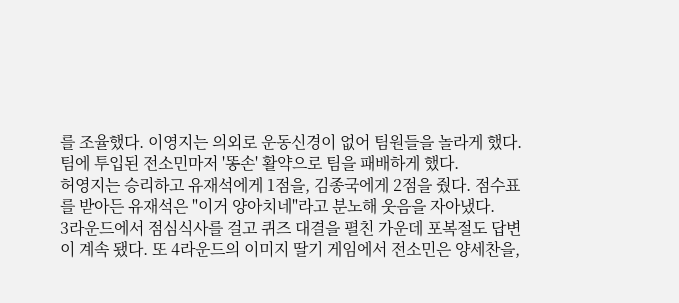를 조율했다. 이영지는 의외로 운동신경이 없어 팀원들을 놀라게 했다. 팀에 투입된 전소민마저 '똥손' 활약으로 팀을 패배하게 했다.
허영지는 승리하고 유재석에게 1점을, 김종국에게 2점을 줬다. 점수표를 받아든 유재석은 "이거 양아치네"라고 분노해 웃음을 자아냈다.
3라운드에서 점심식사를 걸고 퀴즈 대결을 펼친 가운데 포복절도 답변이 계속 됐다. 또 4라운드의 이미지 딸기 게임에서 전소민은 양세찬을,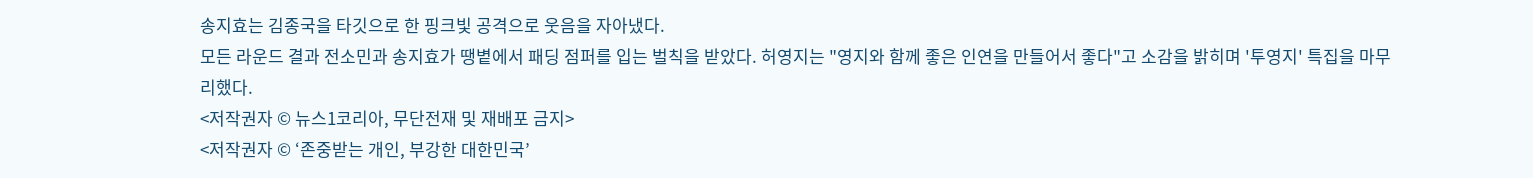송지효는 김종국을 타깃으로 한 핑크빛 공격으로 웃음을 자아냈다.
모든 라운드 결과 전소민과 송지효가 땡볕에서 패딩 점퍼를 입는 벌칙을 받았다. 허영지는 "영지와 함께 좋은 인연을 만들어서 좋다"고 소감을 밝히며 '투영지' 특집을 마무리했다.
<저작권자 © 뉴스1코리아, 무단전재 및 재배포 금지>
<저작권자 © ‘존중받는 개인, 부강한 대한민국’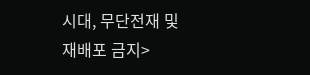시대, 무단전재 및 재배포 금지>